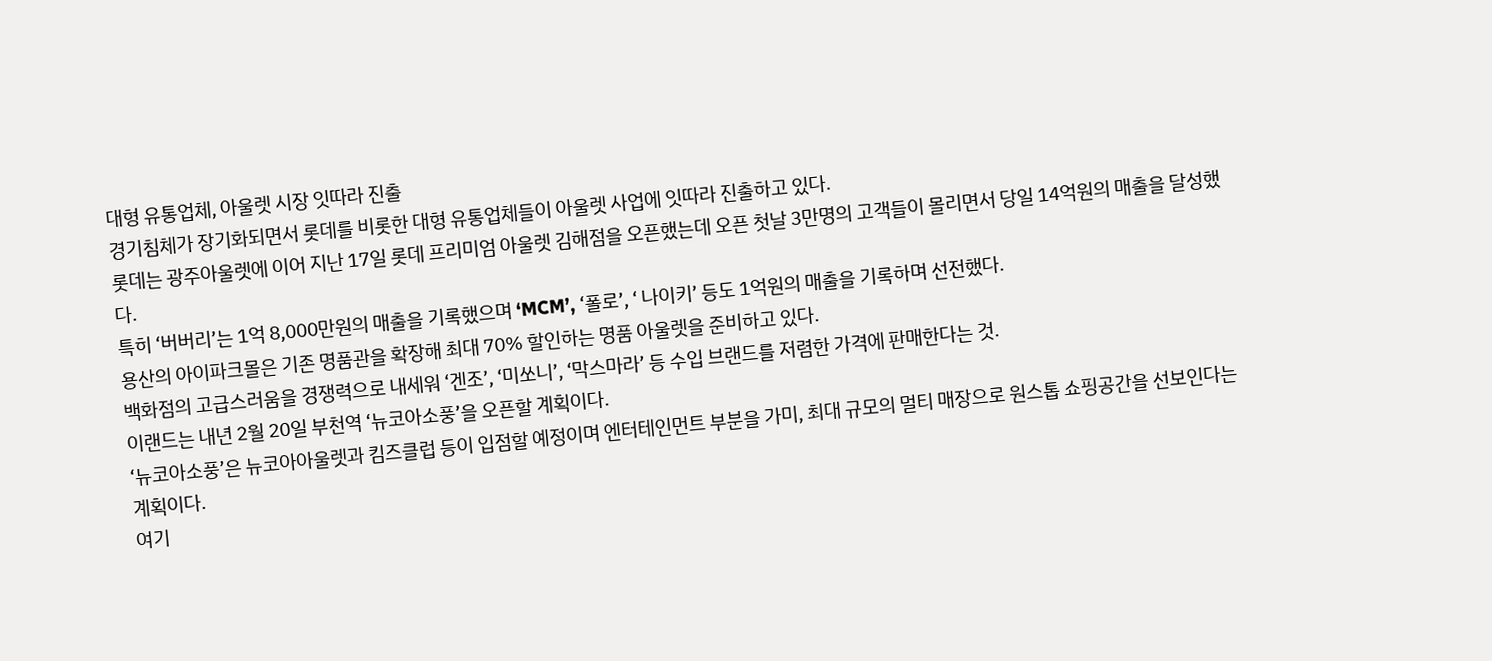대형 유통업체, 아울렛 시장 잇따라 진출
경기침체가 장기화되면서 롯데를 비롯한 대형 유통업체들이 아울렛 사업에 잇따라 진출하고 있다.
롯데는 광주아울렛에 이어 지난 17일 롯데 프리미엄 아울렛 김해점을 오픈했는데 오픈 첫날 3만명의 고객들이 몰리면서 당일 14억원의 매출을 달성했다.
특히 ‘버버리’는 1억 8,000만원의 매출을 기록했으며 ‘MCM’, ‘폴로’, ‘ 나이키’ 등도 1억원의 매출을 기록하며 선전했다.
용산의 아이파크몰은 기존 명품관을 확장해 최대 70% 할인하는 명품 아울렛을 준비하고 있다.
백화점의 고급스러움을 경쟁력으로 내세워 ‘겐조’, ‘미쏘니’, ‘막스마라’ 등 수입 브랜드를 저렴한 가격에 판매한다는 것.
이랜드는 내년 2월 20일 부천역 ‘뉴코아소풍’을 오픈할 계획이다.
‘뉴코아소풍’은 뉴코아아울렛과 킴즈클럽 등이 입점할 예정이며 엔터테인먼트 부분을 가미, 최대 규모의 멀티 매장으로 원스톱 쇼핑공간을 선보인다는 계획이다.
여기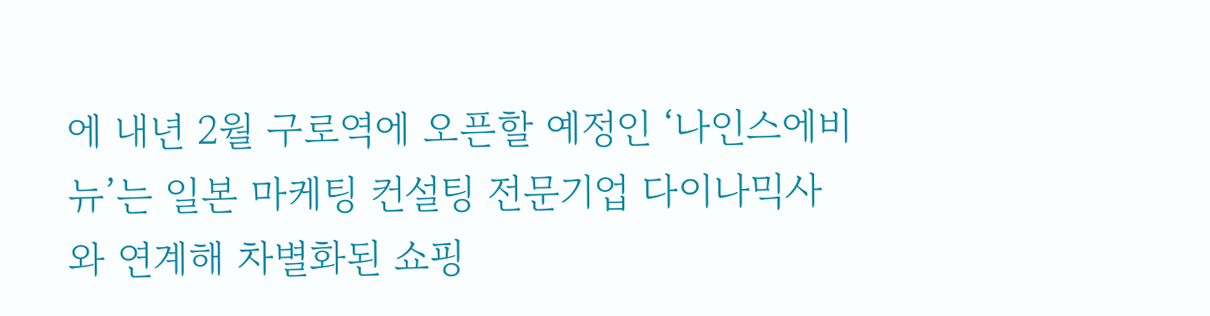에 내년 2월 구로역에 오픈할 예정인 ‘나인스에비뉴’는 일본 마케팅 컨설팅 전문기업 다이나믹사와 연계해 차별화된 쇼핑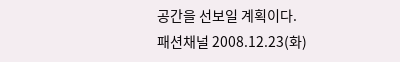공간을 선보일 계획이다.
패션채널 2008.12.23(화)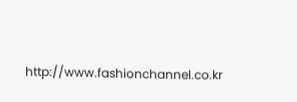http://www.fashionchannel.co.kr